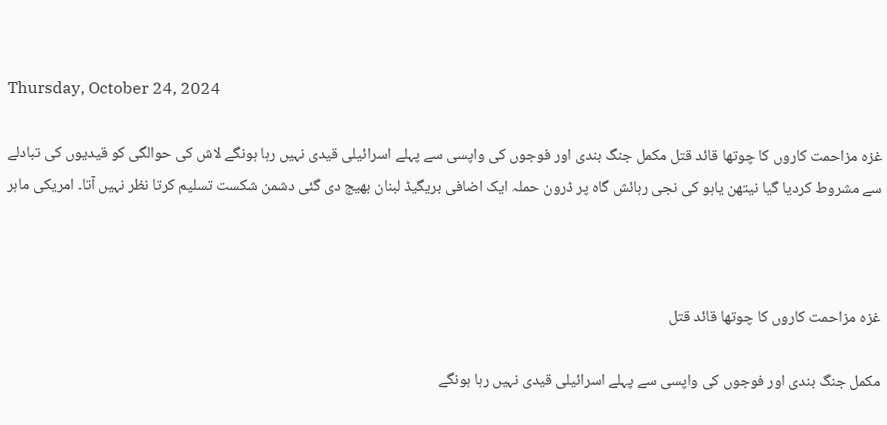Thursday, October 24, 2024

غزہ مزاحمت کاروں کا چوتھا قائد قتل مکمل جنگ بندی اور فوجوں کی واپسی سے پہلے اسرائیلی قیدی نہیں رہا ہونگے لاش کی حوالگی کو قیدیوں کی تبادلے سے مشروط کردیا گیا نیتھن یاہو کی نجی رہائش گاہ پر ڈرون حملہ ایک اضافی بریگیڈ لبنان بھیج دی گئی دشمن شکست تسلیم کرتا نظر نہیں آتا۔ امریکی ماہر



غزہ مزاحمت کاروں کا چوتھا قائد قتل

مکمل جنگ بندی اور فوجوں کی واپسی سے پہلے اسرائیلی قیدی نہیں رہا ہونگے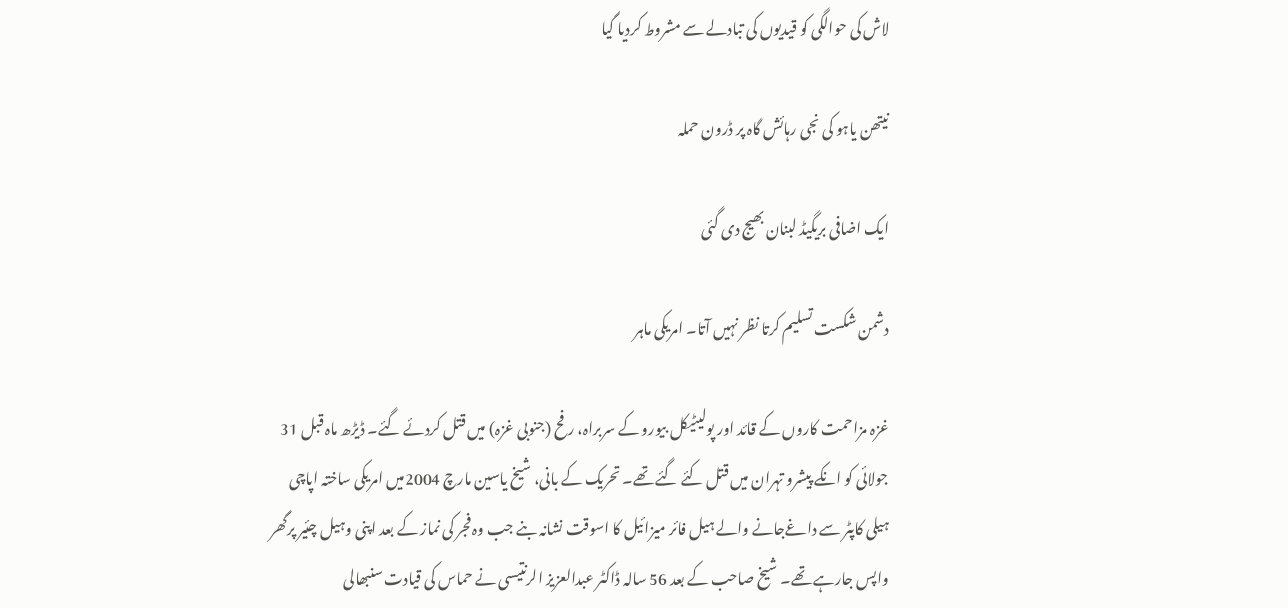لاش کی حوالگی کو قیدیوں کی تبادلے سے مشروط کردیا گیا

نیتھن یاہو کی نجی رہائش گاہ پر ڈرون حملہ

ایک اضافی بریگیڈ لبنان بھیج دی گئی

دشمن شکست تسلیم کرتا نظر نہیں آتا۔ امریکی ماہر

غزہ مزاحمت کاروں کے قائد اور پولیٹیکل بیورو کے سربراہ، ر فح (جنوبی غزہ) میں قتل کردئے گئے۔ ڈیڑھ ماہ قبل 31 جولائی کو انکے پیشرو تہران میں قتل کئے گئے تھے۔ تحریک کے بانی، شیخ یاسین مارچ 2004میں امریکی ساختہ اپاچی ہیلی کاپٹر سے داغےجانے والے ہیل فائر میزائیل کا اسوقت نشانہ بنے جب وہ فجر کی نماز کے بعد اپنی وہیل چئیر پرگھر واپس جارہے تھے۔ شیخ صاحب کے بعد 56 سالہ ڈاکٹر عبدالعزیز الرنتیسی نے حماس کی قیادت سنبھالی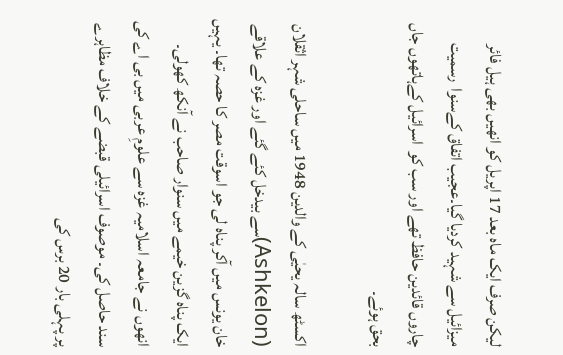لیکن صرف ایک ماہ بعد 17 اپریل کو انھیں بھی ہیل فائر میزائیل سے شہید کردیا گیا۔عجیب اتفاق کےسنوا  رسمیت چاروں قائدین حافظ تھے اور سب کو  اسرائیل کےہاتھوں جاں بحق ہوئے۔

اکسٹھ سالہ یحیٰی کے والدین 1948 میں ساحلی شہر اثقلان (Ashkelon)سے بیدخل کئے گئے اور غزہ کے علاقے خان یونس میں آکر پناہ لی جو اسوقت مصر کا حصہ تھا۔ یہیں ایک پناہ گزین خیمے میں سنوار صاحب نے آنکھ کھولی۔ انھوں نے جامعہ اسلامیہ غزہ سے علومِ عربی میں بی اے کی سند حاصل کی۔ موصوف اسرائیلی قبضے کے خلاف مظاہرے پر پہلی بار 20 برس کی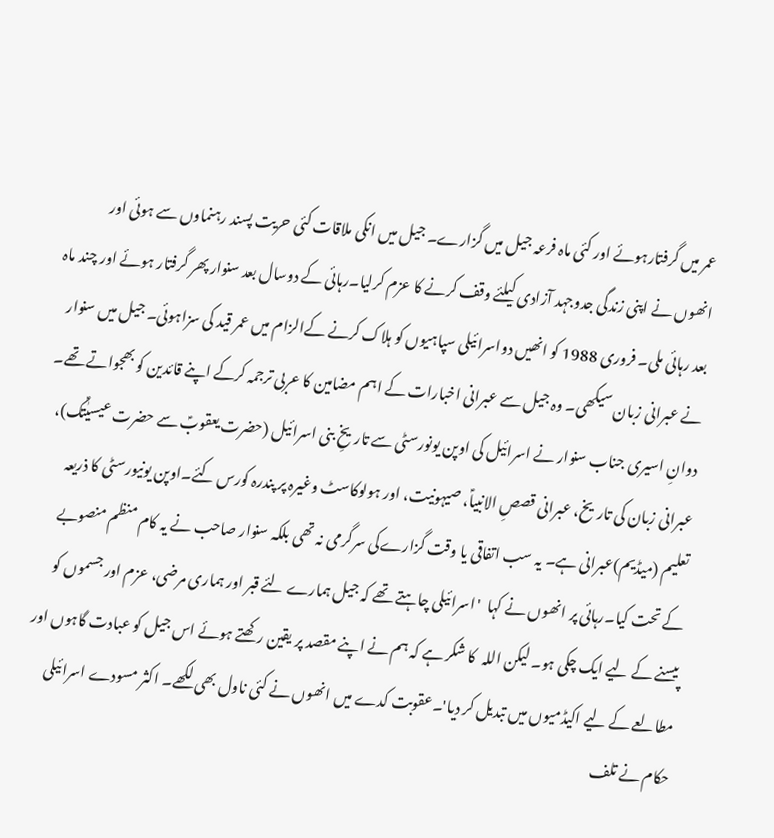عمر میں گرفتارہوئے اور کئی ماہ فرعہ جیل میں گزارے۔ جیل میں انکی ملاقات کئی حریت پسند رہنماوں سے ہوئی اور انھوں نے اپنی زندگی جدوجہد آزادی کیلئے وقف کرنے کا عزم کرلیا۔رہائی کے دوسال بعد سنوار پھر گرفتار ہوئے اور چند ماہ بعد رہائی ملی۔ فروری 1988 کو انھیں دواسرائیلی سپاہیوں کو ہلاک کرنے کےالزام میں عمر قید کی سزاہوئی۔ جیل میں سنوار نے عبرانی زبان سیکھی۔ وہ جیل سے عبرانی اخبارات کے اہم مضامین کا عربی ترجمہ کرکے اپنے قائدین کو بھجواتے تھے۔ دوانِ اسیری جناب سنوار نے اسرائیل کی اوپن یونورسٹی سے تاریخِ بنی اسرائیل (حضرت یعقوبؑ سے حضرت عیسیٰؑتک)، عبرانی زبان کی تاریخ، عبرانی قصصِ الانبیاؑ، صیہونیت، اور ہولوکاسٹ وغیرہ پر پندرہ کورس کئے۔اوپن یونیورسٹی کا ذریعہ تعلیم (میڈیم)عبرانی ہے۔ یہ سب اتفاقی یا وقت گزارےکی سرگرمی نہ تھی بلکہ سنوار صاحب نے یہ کام منظم منصوبے کے تحت کیا۔رہائی پر انھوں نے کہا  'اسرائیلی چاہتے تھے کہ جیل ہمارے لئے قبر اور ہماری مرضی، عزم اور جسموں کو پیسنے کے لیے ایک چکی ہو۔ لیکن اللہ  کا شکر ہے کہ ہم نے اپنے مقصد پر یقین رکھتے ہوئے اس جیل کو عبادت گاہوں اور مطالعے کے لیے اکیڈمیوں میں تبدیل کر دیا'۔عقوبت کدے میں انھوں نے کئی ناول بھی لکھے۔ اکثر مسودے اسرائیلی حکام نے تلف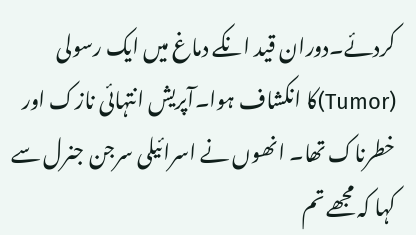کردئے۔دوران قید انکے دماغ میں ایک رسولی (Tumor)کا انکشاف ہوا۔آپریش انتہائی نازک اور خطرناک تھا۔ انھوں نے اسرائیلی سرجن جنرل سے کہا کہ مجھے تم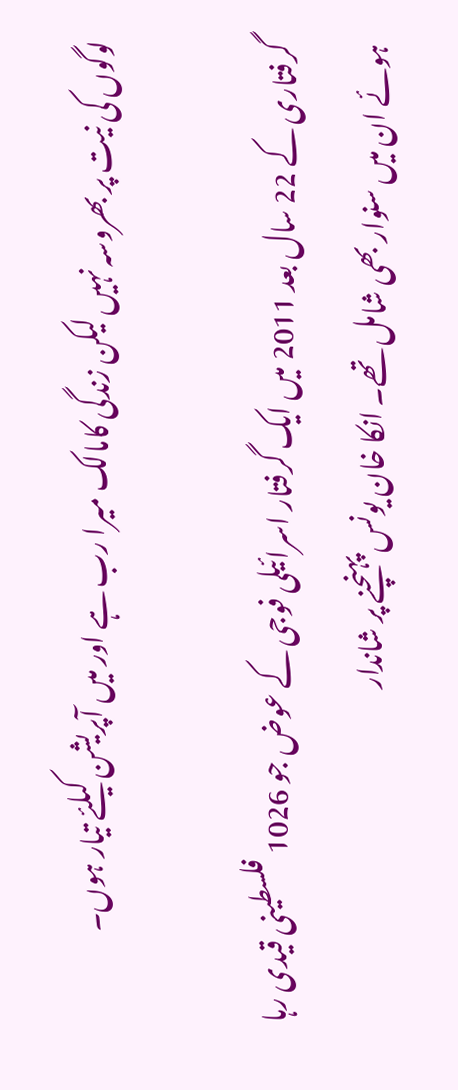لوگوں کی نیت پر بھروسہ نہیں لیکن زندگی کامالک میرا رب ہے اور میں آپریشن کیلئے تیار ہوں۔

گرفتاری کے 22 سال بعد 2011 میں ایک گرفتار اسرائیلی فوجی کے عوض جو 1026 فلسطینی قیدی رہا ہوئے ان میں سنوار بھی شامل تھے۔ انکا خان یونس پہنچنے پر شاندار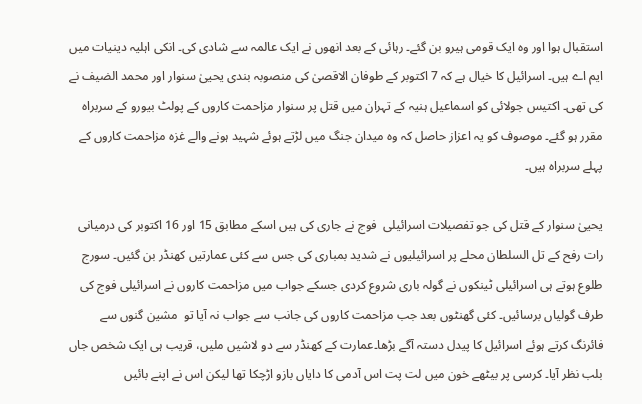استقبال ہوا اور وہ ایک قومی ہیرو بن گئے۔ رہائی کے بعد انھوں نے ایک عالمہ سے شادی کی۔ انکی اہلیہ دینیات میں ایم اے ہیں۔ اسرائیل کا خیال ہے کہ 7 اکتوبر کے طوفان الاقصیٰ کی منصوبہ بندی یحییٰ سنوار اور محمد الضیف نے کی تھی۔ اکتیس جولائی کو اسماعیل ہنیہ کے تہران میں قتل پر سنوار مزاحمت کاروں کے پولٹ بیورو کے سربراہ مقرر ہو گئے۔ موصوف کو یہ اعزاز حاصل کہ وہ میدان جنگ میں لڑتے ہوئے شہید ہونے والے غزہ مزاحمت کاروں کے پہلے سربراہ ہیں۔

یحییٰ سنوار کے قتل کی جو تفصیلات اسرائیلی  فوج نے جاری کی ہیں اسکے مطابق 15 اور 16 اکتوبر کی درمیانی رات رفح کے تل السلطان محلے پر اسرائیلیوں نے شدید بمباری کی جس سے کئی عمارتیں کھنڈر بن گئیں۔ سورج طلوع ہوتے ہی اسرائیلی ٹینکوں نے گولہ باری شروع کردی جسکے جواب میں مزاحمت کاروں نے اسرائیلی فوج کی طرف گولیاں برسائیں۔ کئی گھنٹوں بعد جب مزاحمت کاروں کی جانب سے جواب نہ آیا تو  مشین گنوں سے فائرنگ کرتے ہوئے اسرائیل کا پیدل دستہ آگے بڑھا۔عمارت کے کھنڈر سے دو لاشیں ملیں، قریب ہی ایک شخص جاں بلب نظر آیا۔ کرسی پر بیٹھے خون میں لت پت اس آدمی کا دایاں بازو اڑچکا تھا لیکن اس نے اپنے بائیں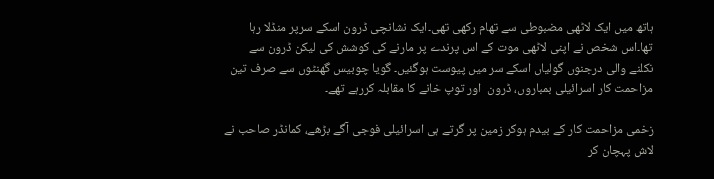ہاتھ میں ایک لاٹھی مضبوطی سے تھام رکھی تھی۔ایک نشانچی ڈرون اسکے سرپر منڈلا رہا تھا۔اس شخص نے اپنی لاٹھی موت کے اس پرندے پر مارنے کی کوشش کی لیکن ڈرون سے نکلنے والی درجنوں گولیاں اسکے سر میں پیوست ہوگئیں۔ گویا چوبیس گھنٹوں سے صرف تین مزاحمت کار اسرائیلی بمباروں، ڈرون  اور توپ خانے کا مقابلہ کررہے تھے۔

زخمی مزاحمت کار کے بیدم ہوکر زمین پر گرتے ہی اسرائیلی فوجی آگے بڑھے، کمانڈر صاحب نے لاش پہچان کر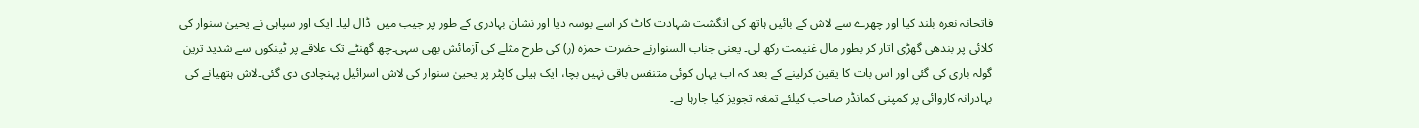فاتحانہ نعرہ بلند کیا اور چھرے سے لاش کے بائیں ہاتھ کی انگشت شہادت کاٹ کر اسے بوسہ دیا اور نشان بہادری کے طور پر جیب میں  ڈال لیا۔ ایک اور سپاہی نے یحییٰ سنوار کی کلائی پر بندھی گھڑی اتار کر بطور مال غنیمت رکھ لی۔ یعنی جناب السنوارنے حضرت حمزہ (ر) کی طرح مثلے کی آزمائش بھی سہی۔چھ گھنٹے تک علاقے پر ٹینکوں سے شدید ترین گولہ باری کی گئی اور اس بات کا یقین کرلینے کے بعد کہ اب یہاں کوئی متنفس باقی نہیں بچا، ایک ہیلی کاپٹر پر یحییٰ سنوار کی لاش اسرائیل پہنچادی دی گئی۔لاش ہتھیانے کی بہادرانہ کاروائی پر کمپنی کمانڈر صاحب کیلئے تمغہ تجویز کیا جارہا ہے۔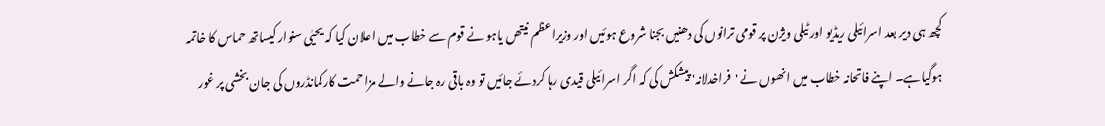کچھ ہی دیر بعد اسرائیلی ریڈیو اور ٹیلی ویژن پر قومی ترانوں کی دھنیں بجنا شروع ہوئیں اور وزیراعظم نیتھں یاہو نے قوم سے خطاب میں اعلان کیا کہ یحیٰی سنوار کیساتھ حماس کا خاتمہ ہوگیاہے۔ اپنے فاتحانہ خطاب میں انھوں نے 'فراخدلانہ' پیشکش کی کہ اگر اسرائیلی قیدی رہا کردئے جائیں تو وہ باقی رہ جانے والے مزاحمت کارکمانڈروں کی جان بخشی پر غور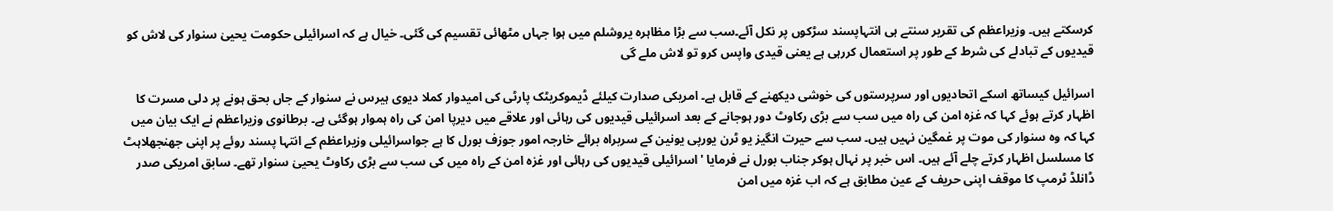کرسکتے ہیں۔ وزیراعظم کی تقریر سنتے ہی انتہاپسند سڑکوں پر نکل آئے۔سب سے بڑا مظاہرہ یروشلم میں ہوا جہاں مٹھائی تقسیم کی گئی۔ خیال ہے کہ اسرائیلی حکومت یحییٰ سنوار کی لاش کو قیدیوں کے تبادلے کی شرط کے طور پر استعمال کررہی ہے یعنی قیدی واپس کرو تو لاش ملے گی

اسرائیل کیساتھ اسکے اتحادیوں اور سرپرستوں کی خوشی دیکھنے کے قابل ہے۔ امریکی صدارت کیلئے ڈیموکریٹک پارٹی کی امیدوار کملا دیوی ہیرس نے سنوار کے جاں بحق ہونے پر دلی مسرت کا اظہار کرتے ہوئے کہا کہ غزہ امن کی راہ میں سب سے بڑی رکاوٹ دور ہوجانے کے بعد اسرائیلی قیدیوں کی رہائی اور علاقے میں دیرپا امن کی راہ ہموار ہوگئی ہے۔ برطانوی وزیراعظم نے ایک بیان میں کہا کہ وہ سنوار کی موت پر غمگین نہیں ہیں۔ سب سے حیرت انگیز یو ٹرن یورپی یونین کے سربراہ برائے خارجہ امور جوزف بورل کا ہے جواسرائیلی وزیراعظم کے انتہا پسند روئے پر اپنی جھنجھلاہٹ کا مسلسل اظہار کرتے چلے آئے ہیں۔ اس خبر پر نہال ہوکر جناب بورل نے فرمایا 'اسرائیلی قیدیوں کی رہائی اور غزہ امن کے راہ میں کی سب سے بڑی رکاوٹ یحییٰ سنوار تھے۔ سابق امریکی صدر ڈانلڈ ٹرمپ کا موقف اپنی حریف کے عین مطابق ہے کہ اب غزہ میں امن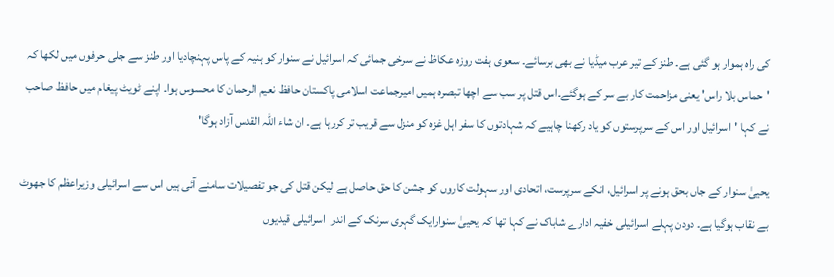کی راہ ہموار ہو گئی ہے۔ طنز کے تیر عرب میڈیا نے بھی برسائے۔ سعوی ہفت روزہ عکاظ نے سرخی جمائی کہ اسرائیل نے سنوار کو ہنیہ کے پاس پہنچادیا اور طنز سے جلی حرفوں میں لکھا کہ 'حماس بلا راس' یعنی مزاحمت کار بے سر کے ہوگئے۔اس قتل پر سب سے اچھا تبصرہ ہمیں امیرجماعت اسلامی پاکستان حافظ نعیم الرحمان کا محسوس ہوا۔ اپنے ٹویٹ پیغام میں حافظ صاحب نے کہا 'اسرائیل اور اس کے سرپرستوں کو یاد رکھنا چاہیے کہ شہادتوں کا سفر اہل غزہ کو منزل سے قریب تر کررہا ہے۔ ان شاء اللہ القدس آزاد ہوگا'

یحییٰ سنوار کے جاں بحق ہونے پر اسرائیل، انکے سرپرست، اتحادی اور سہولت کاروں کو جشن کا حق حاصل ہے لیکن قتل کی جو تفصیلات سامنے آئی ہیں اس سے اسرائیلی وزیراعظم کا جھوٹ بے نقاب ہوگیا ہے۔ دودن پہلے اسرائیلی خفیہ ادارے شاباک نے کہا تھا کہ یحییٰ سنوارایک گہری سرنک کے اندر  اسرائیلی قیدیوں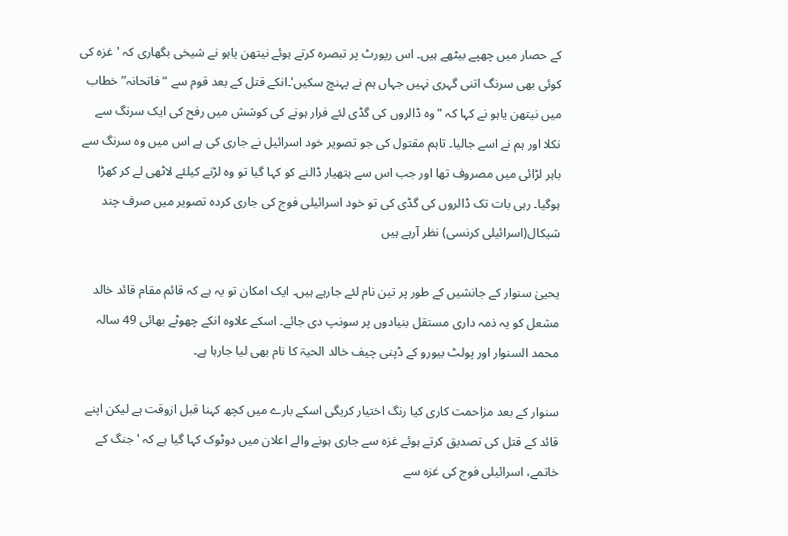کے حصار میں چھپے بیٹھے ہیں۔ اس رپورٹ پر تبصرہ کرتے ہوئے نیتھن یاہو نے شیخی بگھاری کہ 'غزہ کی کوئی بھی سرنگ اتنی گہری نہیں جہاں ہم نے پہنچ سکیں'۔انکے قتل کے بعد قوم سے “فاتحانہ” خطاب میں نیتھن یاہو نے کہا کہ “وہ ڈالروں کی گڈی لئے فرار ہونے کی کوشش میں رفح کی ایک سرنگ سے نکلا اور ہم نے اسے جالیا۔ تاہم مقتول کی جو تصویر خود اسرائیل نے جاری کی ہے اس میں وہ سرنگ سے باہر لڑائی میں مصروف تھا اور جب اس سے ہتھیار ڈالنے کو کہا گیا تو وہ لڑنے کیلئے لاٹھی لے کر کھڑا ہوگیا۔ رہی بات تک ڈالروں کی گڈی کی تو خود اسرائیلی فوج کی جاری کردہ تصویر میں صرف چند شیکال(اسرائیلی کرنسی) نظر آرہے ہیں

یحییٰ سنوار کے جانشیں کے طور پر تین نام لئے جارہے ہیں۔ ایک امکان تو یہ ہے کہ قائم مقام قائد خالد مشعل کو یہ ذمہ داری مستقل بنیادوں پر سونپ دی جائے۔ اسکے علاوہ انکے چھوٹے بھائی 49 سالہ محمد السنوار اور پولٹ بیورو کے ڈپنی چیف خالد الحیۃ کا نام بھی لیا جارہا ہے۔

سنوار کے بعد مزاحمت کاری کیا رنگ اختیار کریگی اسکے بارے میں کچھ کہنا قبل ازوقت ہے لیکن اپنے قائد کے قتل کی تصدیق کرتے ہوئے غزہ سے جاری ہونے والے اعلان میں دوٹوک کہا گیا ہے کہ 'جنگ کے خاتمے، اسرائیلی فوج کی غزہ سے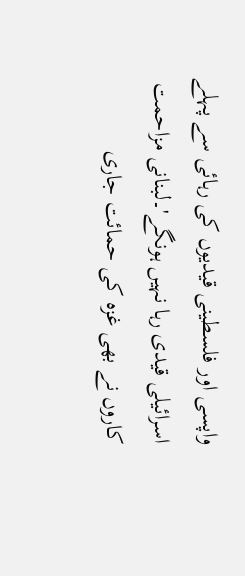واپسی اور فلسطینی قیدیوں کی رہائی سے پہلے اسرائیلی قیدی رہا نہیں ہونگے'۔لبنانی مزاحمت کاروں نے بھی غزہ کی حمائت جاری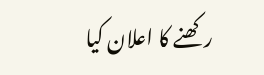رکھنے کا اعلان کیا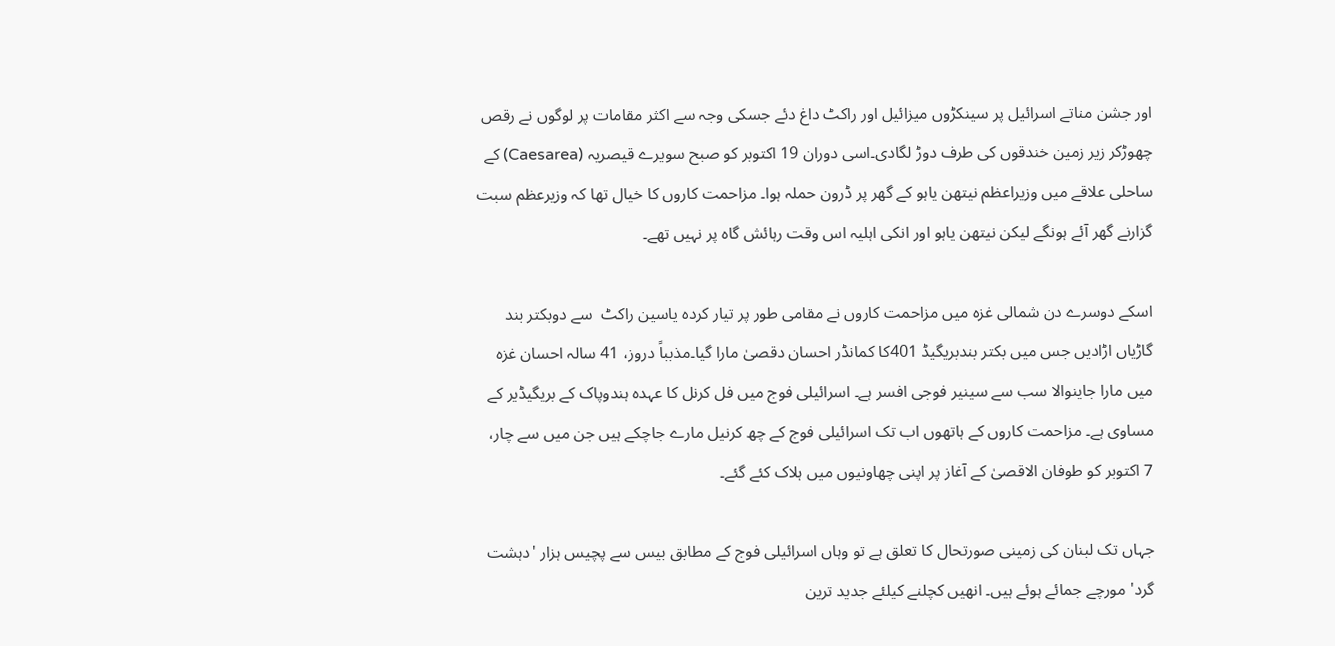اور جشن مناتے اسرائیل پر سینکڑوں میزائیل اور راکٹ داغ دئے جسکی وجہ سے اکثر مقامات پر لوگوں نے رقص چھوڑکر زیر زمین خندقوں کی طرف دوڑ لگادی۔اسی دوران 19 اکتوبر کو صبح سویرے قیصریہ (Caesarea) کے ساحلی علاقے میں وزیراعظم نیتھن یاہو کے گھر پر ڈرون حملہ ہوا۔ مزاحمت کاروں کا خیال تھا کہ وزیرعظم سبت گزارنے گھر آئے ہونگے لیکن نیتھن یاہو اور انکی اہلیہ اس وقت رہائش گاہ پر نہیں تھے۔

اسکے دوسرے دن شمالی غزہ میں مزاحمت کاروں نے مقامی طور پر تیار کردہ یاسین راکٹ  سے دوبکتر بند گاڑیاں اڑادیں جس میں بکتر بندبریگیڈ 401کا کمانڈر احسان دقصیٰ مارا گیا۔مذبباً دروز، 41 سالہ احسان غزہ میں مارا جاینوالا سب سے سینیر فوجی افسر ہے۔ اسرائیلی فوج میں فل کرنل کا عہدہ ہندوپاک کے بریگیڈیر کے مساوی ہے۔ مزاحمت کاروں کے ہاتھوں اب تک اسرائیلی فوج کے چھ کرنیل مارے جاچکے ہیں جن میں سے چار، 7 اکتوبر کو طوفان الاقصیٰ کے آغاز پر اپنی چھاونیوں میں ہلاک کئے گئے۔

جہاں تک لبنان کی زمینی صورتحال کا تعلق ہے تو وہاں اسرائیلی فوج کے مطابق بیس سے پچیس ہزار 'دہشت گرد' مورچے جمائے ہوئے ہیں۔ انھیں کچلنے کیلئے جدید ترین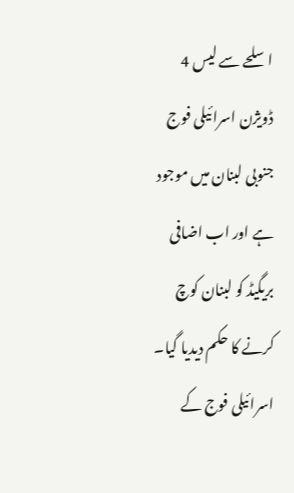اسلحے سے لیس 4 ڈویژن اسرائیلی فوج جنوبی لبنان میں موجود ہے اور اب اضافی بریگیڈ کو لبنان کوچ کرنے کا حکم دیدیا گیا۔ اسرائیلی فوج کے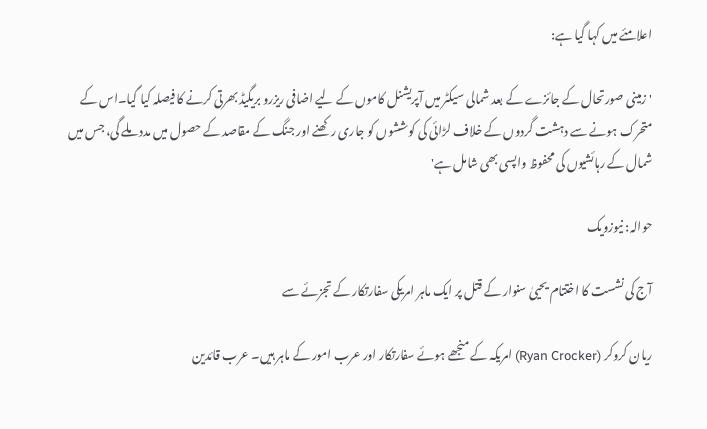اعلامئے میں کہا گیا ہے:

'زمینی صورتحال کے جائزے کے بعد شمالی سیکٹر میں آپریشنل کاموں کے لیے اضافی ریزرو بریگیڈ بھرتی کرنے کا فیصلہ کیا گیا۔اس کے متحرک ہونے سے دہشت گردوں کے خلاف لڑائی کی کوششوں کو جاری رکھنے اور جنگ کے مقاصد کے حصول میں مدد ملے گی، جس میں شمال کے رہائشیوں کی محفوظ واپسی بھی شامل ہے'

حوالہ: نیوزویک

آج کی نشست کا اختتام یحییٰ سنوار کے قتل پر ایک ماہر امریکی سفارتکار کے تجزئے سے

ریان کروکر (Ryan Crocker) امریکہ کے منجھے ہوئے سفارتکار اور عرب امور کے ماہر ہیں۔ عرب قائدین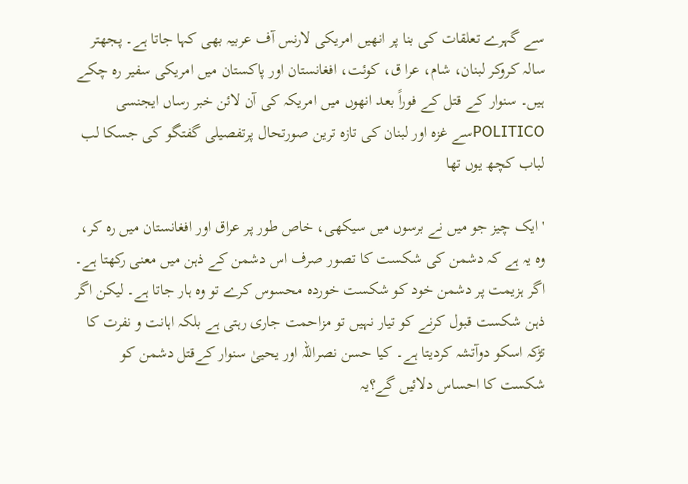سے گہرے تعلقات کی بنا پر انھیں امریکی لارنس آف عربیہ بھی کہا جاتا ہے۔ پجھتر سالہ کروکر لبنان، شام، عرا ق، کوئت، افغانستان اور پاکستان میں امریکی سفیر رہ چکے ہیں۔ سنوار کے قتل کے فوراً بعد انھوں میں امریکہ کی آن لائن خبر رساں ایجنسی POLITICOسے غزہ اور لبنان کی تازہ ترین صورتحال پرتفصیلی گفتگو کی جسکا لب لباب کچھ یوں تھا

'ایک چیز جو میں نے برسوں میں سیکھی، خاص طور پر عراق اور افغانستان میں رہ کر، وہ یہ ہے کہ دشمن کی شکست کا تصور صرف اس دشمن کے ذہن میں معنی رکھتا ہے۔ اگر ہزیمت پر دشمن خود کو شکست خوردہ محسوس کرے تو وہ ہار جاتا ہے۔ لیکن اگر ذہن شکست قبول کرنے کو تیار نہیں تو مزاحمت جاری رہتی ہے بلکہ اہانت و نفرت کا تڑکہ اسکو دوآتشہ کردیتا ہے۔ کیا حسن نصراللہ اور یحییٰ سنوار کےقتل دشمن کو شکست کا احساس دلائیں گے؟یہ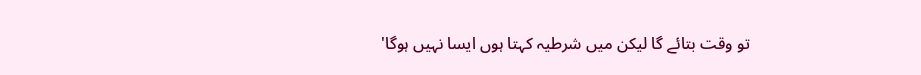تو وقت بتائے گا لیکن میں شرطیہ کہتا ہوں ایسا نہیں ہوگا'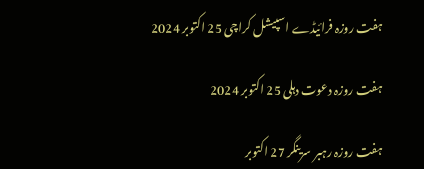ہفت روزہ فرائیڈے اسپیشل کراچی 25 اکتوبر 2024

ہفت روزہ دعوت دہلی 25 اکتوبر 2024

ہفت روزہ رہبر سرینگر 27 اکتوبر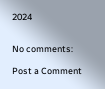2024


No comments:

Post a Comment